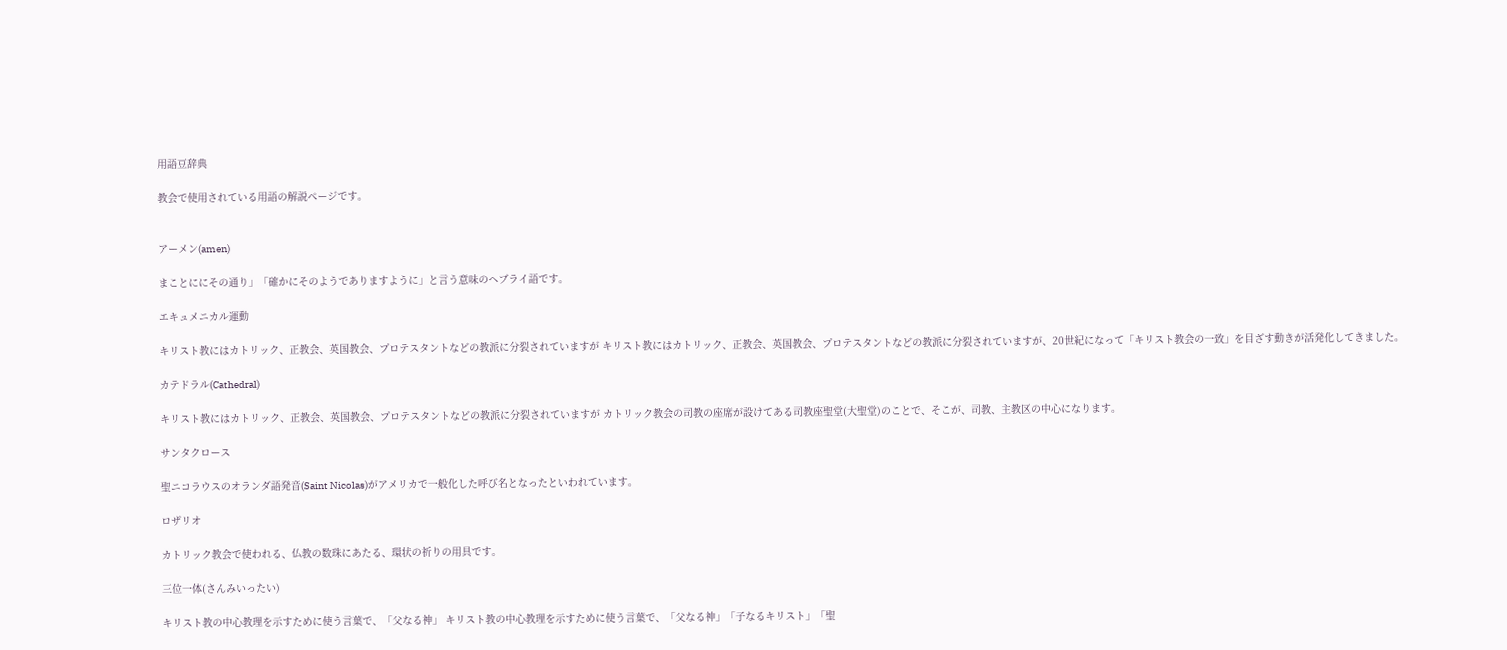用語豆辞典

教会で使用されている用語の解説ページです。


アーメン(amen)

まことににその通り」「確かにそのようでありますように」と言う意味のヘブライ語です。

エキュメニカル運動

キリスト教にはカトリック、正教会、英国教会、プロテスタントなどの教派に分裂されていますが キリスト教にはカトリック、正教会、英国教会、プロテスタントなどの教派に分裂されていますが、20世紀になって「キリスト教会の一致」を目ざす動きが活発化してきました。

カテドラル(Cathedral)

キリスト教にはカトリック、正教会、英国教会、プロテスタントなどの教派に分裂されていますが カトリック教会の司教の座席が設けてある司教座聖堂(大聖堂)のことで、そこが、司教、主教区の中心になります。

サンタクロース

聖ニコラウスのオランダ語発音(Saint Nicolas)がアメリカで一般化した呼び名となったといわれています。

ロザリオ

カトリック教会で使われる、仏教の数珠にあたる、環状の祈りの用具です。

三位一体(さんみいったい)

キリスト教の中心教理を示すために使う言葉で、「父なる神」 キリスト教の中心教理を示すために使う言葉で、「父なる神」「子なるキリスト」「聖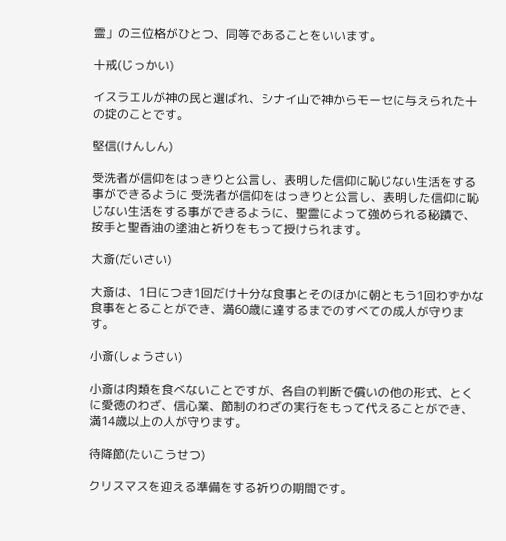霊」の三位格がひとつ、同等であることをいいます。

十戒(じっかい)

イスラエルが神の民と選ばれ、シナイ山で神からモーセに与えられた十の掟のことです。

堅信(けんしん)

受洗者が信仰をはっきりと公言し、表明した信仰に恥じない生活をする事ができるように 受洗者が信仰をはっきりと公言し、表明した信仰に恥じない生活をする事ができるように、聖霊によって強められる秘蹟で、按手と聖香油の塗油と祈りをもって授けられます。

大斎(だいさい)

大斎は、1日につき1回だけ十分な食事とそのほかに朝ともう1回わずかな食事をとることができ、満60歳に達するまでのすべての成人が守ります。

小斎(しょうさい)

小斎は肉類を食べないことですが、各自の判断で償いの他の形式、とくに愛徳のわざ、信心業、節制のわざの実行をもって代えることができ、満14歳以上の人が守ります。

待降節(たいこうせつ)

クリスマスを迎える準備をする祈りの期間です。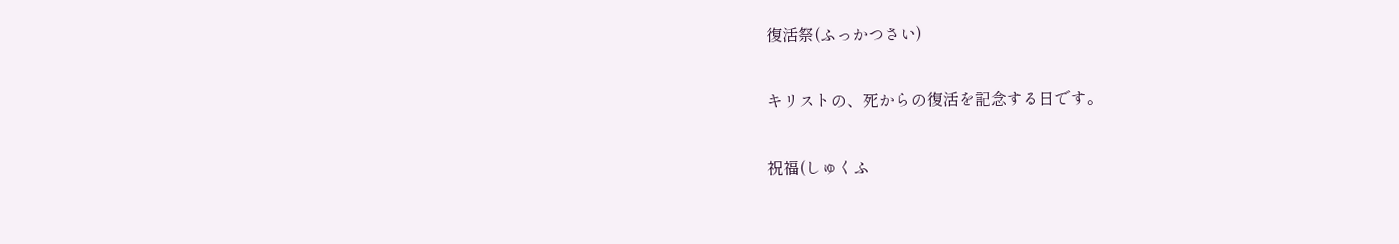復活祭(ふっかつさい)

キリストの、死からの復活を記念する日です。

祝福(しゅくふ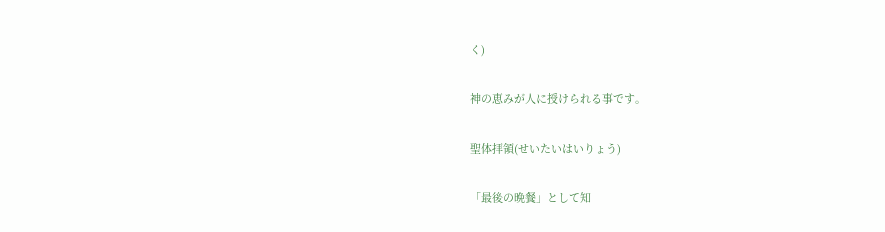く)

神の恵みが人に授けられる事です。

聖体拝領(せいたいはいりょう)

「最後の晩餐」として知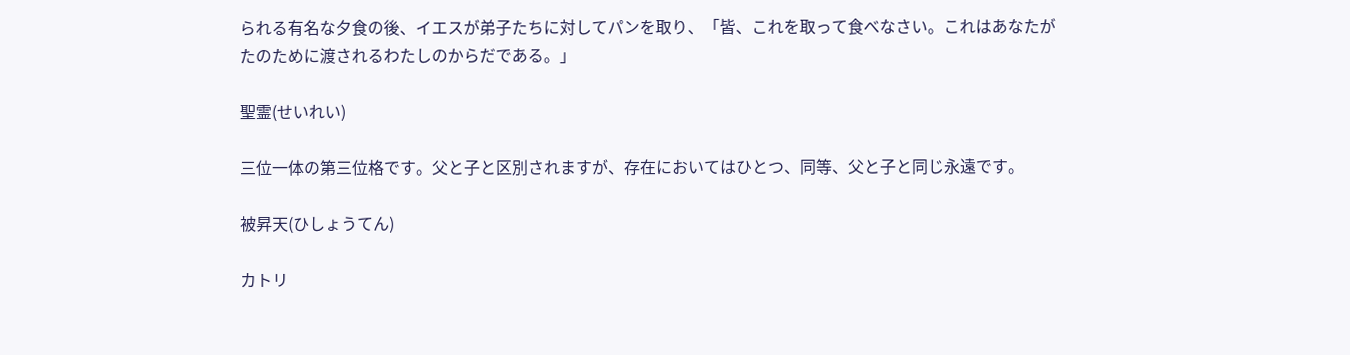られる有名な夕食の後、イエスが弟子たちに対してパンを取り、「皆、これを取って食べなさい。これはあなたがたのために渡されるわたしのからだである。」

聖霊(せいれい)

三位一体の第三位格です。父と子と区別されますが、存在においてはひとつ、同等、父と子と同じ永遠です。

被昇天(ひしょうてん)

カトリ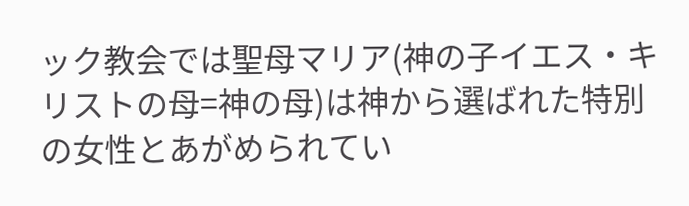ック教会では聖母マリア(神の子イエス・キリストの母=神の母)は神から選ばれた特別の女性とあがめられてい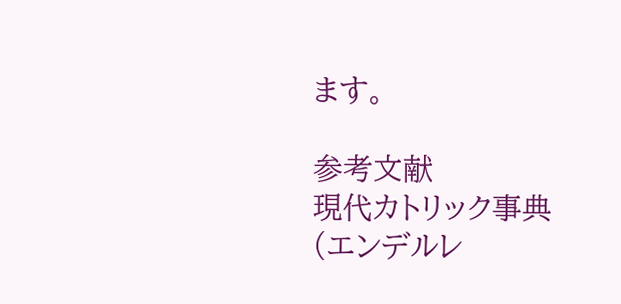ます。

参考文献
現代カトリック事典(エンデルレ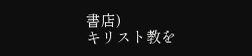書店)
キリスト教を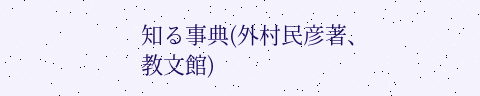知る事典(外村民彦著、教文館)